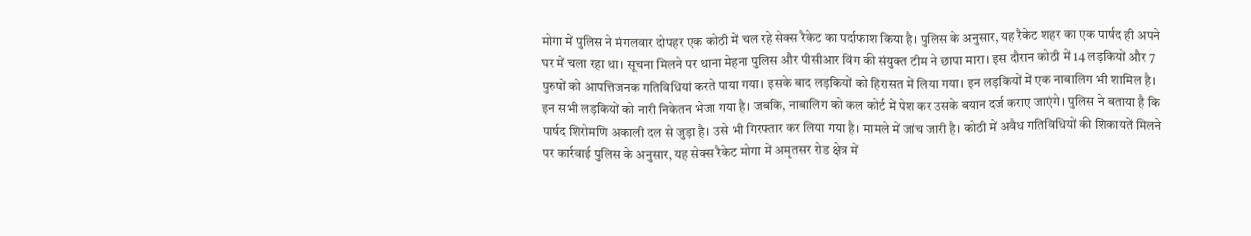मोगा में पुलिस ने मंगलवार दोपहर एक कोठी में चल रहे सेक्स रैकेट का पर्दाफाश किया है। पुलिस के अनुसार, यह रैकेट शहर का एक पार्षद ही अपने घर में चला रहा था। सूचना मिलने पर थाना मेहना पुलिस और पीसीआर विंग की संयुक्त टीम ने छापा मारा। इस दौरान कोठी में 14 लड़कियों और 7 पुरुषों को आपत्तिजनक गतिविधियां करते पाया गया। इसके बाद लड़कियों को हिरासत में लिया गया। इन लड़कियों में एक नाबालिग भी शामिल है। इन सभी लड़कियों को नारी निकेतन भेजा गया है। जबकि, नाबालिग को कल कोर्ट में पेश कर उसके बयान दर्ज कराए जाएंगे। पुलिस ने बताया है कि पार्षद शिरोमणि अकाली दल से जुड़ा है। उसे भी गिरफ्तार कर लिया गया है। मामले में जांच जारी है। कोठी में अवैध गतिविधियों की शिकायतें मिलने पर कार्रवाई पुलिस के अनुसार, यह सेक्स रैकेट मोगा में अमृतसर रोड क्षेत्र में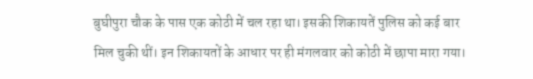बुघीपुरा चौक के पास एक कोठी में चल रहा था। इसकी शिकायतें पुलिस को कई बार मिल चुकी थीं। इन शिकायतों के आधार पर ही मंगलवार को कोठी में छापा मारा गया।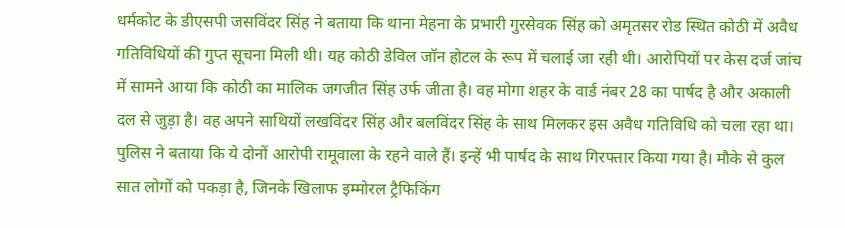धर्मकोट के डीएसपी जसविंदर सिंह ने बताया कि थाना मेहना के प्रभारी गुरसेवक सिंह को अमृतसर रोड स्थित कोठी में अवैध गतिविधियों की गुप्त सूचना मिली थी। यह कोठी डेविल जॉन होटल के रूप में चलाई जा रही थी। आरोपियों पर केस दर्ज जांच में सामने आया कि कोठी का मालिक जगजीत सिंह उर्फ जीता है। वह मोगा शहर के वार्ड नंबर 28 का पार्षद है और अकाली दल से जुड़ा है। वह अपने साथियों लखविंदर सिंह और बलविंदर सिंह के साथ मिलकर इस अवैध गतिविधि को चला रहा था। पुलिस ने बताया कि ये दोनों आरोपी रामूवाला के रहने वाले हैं। इन्हें भी पार्षद के साथ गिरफ्तार किया गया है। मौके से कुल सात लोगों को पकड़ा है, जिनके खिलाफ इम्मोरल ट्रैफिकिंग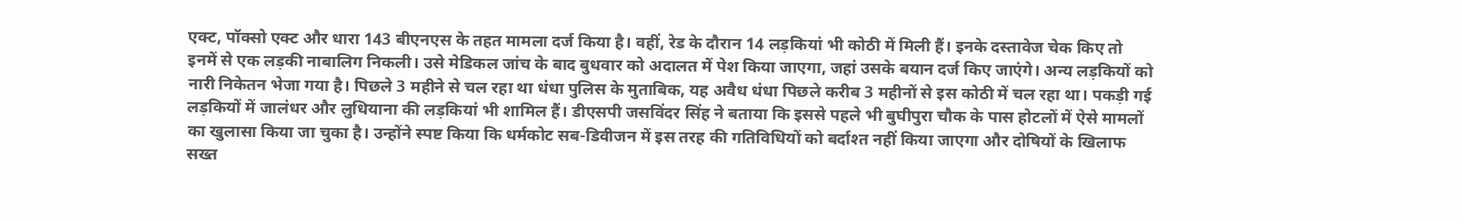एक्ट, पॉक्सो एक्ट और धारा 143 बीएनएस के तहत मामला दर्ज किया है। वहीं, रेड के दौरान 14 लड़कियां भी कोठी में मिली हैं। इनके दस्तावेज चेक किए तो इनमें से एक लड़की नाबालिग निकली। उसे मेडिकल जांच के बाद बुधवार को अदालत में पेश किया जाएगा, जहां उसके बयान दर्ज किए जाएंगे। अन्य लड़कियों को नारी निकेतन भेजा गया है। पिछले 3 महीने से चल रहा था धंधा पुलिस के मुताबिक, यह अवैध धंधा पिछले करीब 3 महीनों से इस कोठी में चल रहा था। पकड़ी गई लड़कियों में जालंधर और लुधियाना की लड़कियां भी शामिल हैं। डीएसपी जसविंदर सिंह ने बताया कि इससे पहले भी बुघीपुरा चौक के पास होटलों में ऐसे मामलों का खुलासा किया जा चुका है। उन्होंने स्पष्ट किया कि धर्मकोट सब-डिवीजन में इस तरह की गतिविधियों को बर्दाश्त नहीं किया जाएगा और दोषियों के खिलाफ सख्त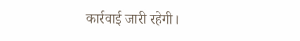कार्रवाई जारी रहेगी।